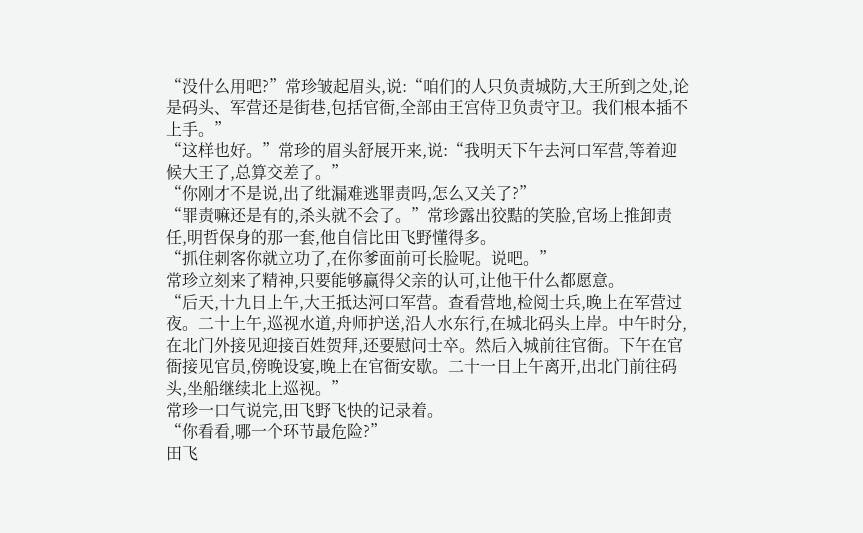“没什么用吧?”常珍皱起眉头,说:“咱们的人只负责城防,大王所到之处,论是码头、军营还是街巷,包括官衙,全部由王宫侍卫负责守卫。我们根本插不上手。”
“这样也好。”常珍的眉头舒展开来,说:“我明天下午去河口军营,等着迎候大王了,总算交差了。”
“你刚才不是说,出了纰漏难逃罪责吗,怎么又关了?”
“罪责嘛还是有的,杀头就不会了。”常珍露出狡黠的笑脸,官场上推卸责任,明哲保身的那一套,他自信比田飞野懂得多。
“抓住刺客你就立功了,在你爹面前可长脸呢。说吧。”
常珍立刻来了精神,只要能够赢得父亲的认可,让他干什么都愿意。
“后天,十九日上午,大王抵达河口军营。查看营地,检阅士兵,晚上在军营过夜。二十上午,巡视水道,舟师护送,沿人水东行,在城北码头上岸。中午时分,在北门外接见迎接百姓贺拜,还要慰问士卒。然后入城前往官衙。下午在官衙接见官员,傍晚设宴,晚上在官衙安歇。二十一日上午离开,出北门前往码头,坐船继续北上巡视。”
常珍一口气说完,田飞野飞快的记录着。
“你看看,哪一个环节最危险?”
田飞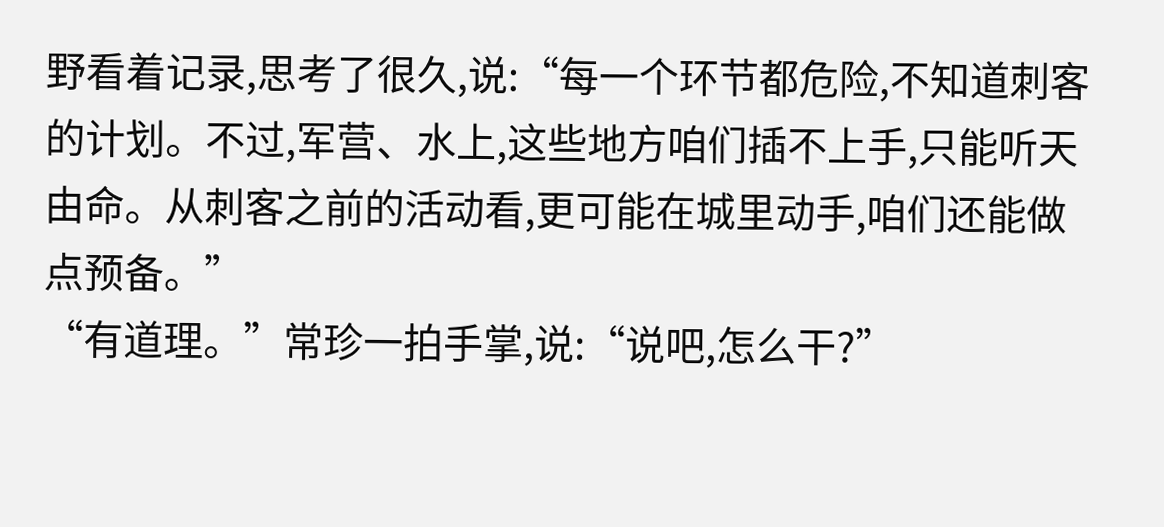野看着记录,思考了很久,说:“每一个环节都危险,不知道刺客的计划。不过,军营、水上,这些地方咱们插不上手,只能听天由命。从刺客之前的活动看,更可能在城里动手,咱们还能做点预备。”
“有道理。”常珍一拍手掌,说:“说吧,怎么干?”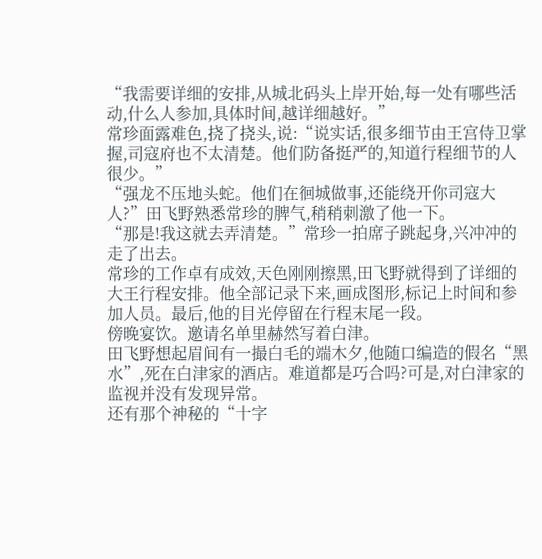“我需要详细的安排,从城北码头上岸开始,每一处有哪些活动,什么人参加,具体时间,越详细越好。”
常珍面露难色,挠了挠头,说:“说实话,很多细节由王宫侍卫掌握,司寇府也不太清楚。他们防备挺严的,知道行程细节的人很少。”
“强龙不压地头蛇。他们在徊城做事,还能绕开你司寇大人?”田飞野熟悉常珍的脾气,稍稍刺激了他一下。
“那是!我这就去弄清楚。”常珍一拍席子跳起身,兴冲冲的走了出去。
常珍的工作卓有成效,天色刚刚擦黑,田飞野就得到了详细的大王行程安排。他全部记录下来,画成图形,标记上时间和参加人员。最后,他的目光停留在行程末尾一段。
傍晚宴饮。邀请名单里赫然写着白津。
田飞野想起眉间有一撮白毛的端木夕,他随口编造的假名“黑水”,死在白津家的酒店。难道都是巧合吗?可是,对白津家的监视并没有发现异常。
还有那个神秘的“十字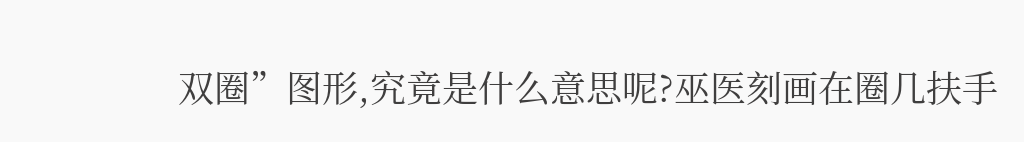双圈”图形,究竟是什么意思呢?巫医刻画在圈几扶手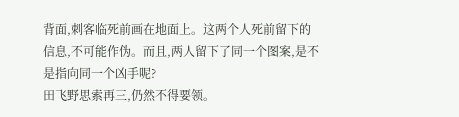背面,刺客临死前画在地面上。这两个人死前留下的信息,不可能作伪。而且,两人留下了同一个图案,是不是指向同一个凶手呢?
田飞野思索再三,仍然不得要领。